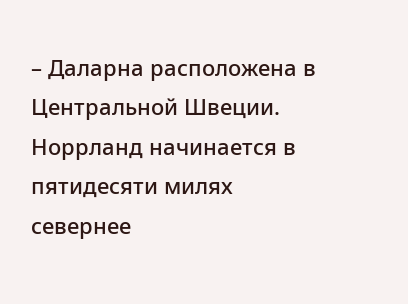– Даларна расположена в Центральной Швеции. Норрланд начинается в пятидесяти милях севернее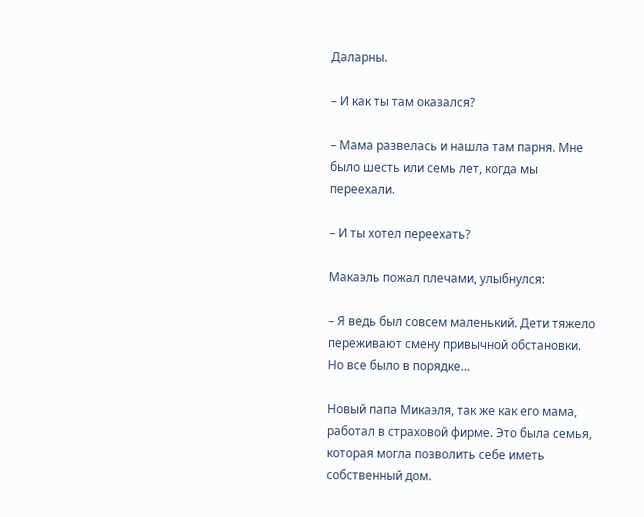Даларны.

– И как ты там оказался?

– Мама развелась и нашла там парня. Мне было шесть или семь лет, когда мы переехали.

– И ты хотел переехать?

Макаэль пожал плечами, улыбнулся:

– Я ведь был совсем маленький. Дети тяжело переживают смену привычной обстановки. Но все было в порядке…

Новый папа Микаэля, так же как его мама, работал в страховой фирме. Это была семья, которая могла позволить себе иметь собственный дом.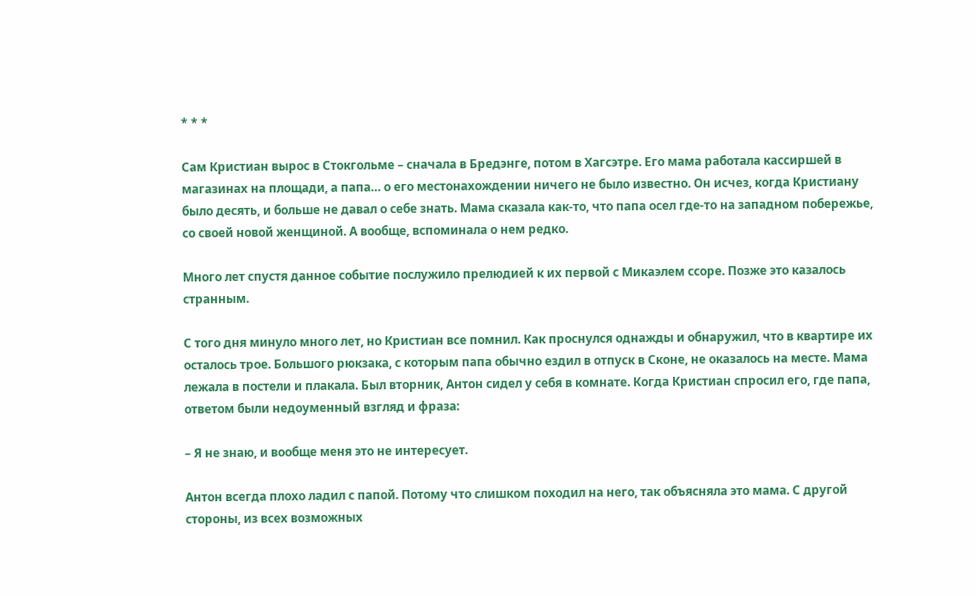* * *

Сам Кристиан вырос в Стокгольме – сначала в Бредэнге, потом в Хагсэтре. Его мама работала кассиршей в магазинах на площади, а папа… о его местонахождении ничего не было известно. Он исчез, когда Кристиану было десять, и больше не давал о себе знать. Мама сказала как-то, что папа осел где-то на западном побережье, со своей новой женщиной. А вообще, вспоминала о нем редко.

Много лет спустя данное событие послужило прелюдией к их первой с Микаэлем ссоре. Позже это казалось странным.

С того дня минуло много лет, но Кристиан все помнил. Как проснулся однажды и обнаружил, что в квартире их осталось трое. Большого рюкзака, с которым папа обычно ездил в отпуск в Сконе, не оказалось на месте. Мама лежала в постели и плакала. Был вторник, Антон сидел у себя в комнате. Когда Кристиан спросил его, где папа, ответом были недоуменный взгляд и фраза:

– Я не знаю, и вообще меня это не интересует.

Антон всегда плохо ладил с папой. Потому что слишком походил на него, так объясняла это мама. С другой стороны, из всех возможных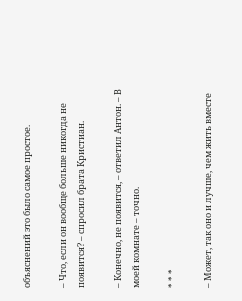объяснений это было самое простое.

– Что, если он вообще больше никогда не появится? – спросил брата Кристиан.

– Конечно, не появится, – ответил Антон. – В моей комнате – точно.

* * *

– Может, так оно и лучше, чем жить вместе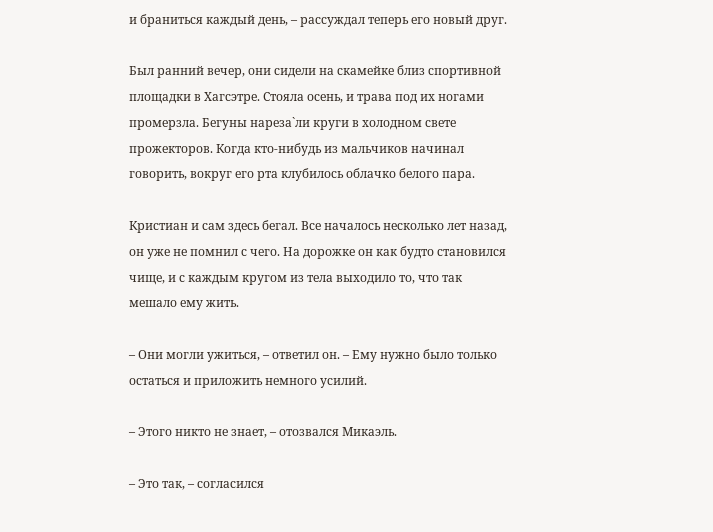и браниться каждый день, – рассуждал теперь его новый друг.

Был ранний вечер, они сидели на скамейке близ спортивной площадки в Хагсэтре. Стояла осень, и трава под их ногами промерзла. Бегуны нареза`ли круги в холодном свете прожекторов. Когда кто-нибудь из мальчиков начинал говорить, вокруг его рта клубилось облачко белого пара.

Кристиан и сам здесь бегал. Все началось несколько лет назад, он уже не помнил с чего. На дорожке он как будто становился чище, и с каждым кругом из тела выходило то, что так мешало ему жить.

– Они могли ужиться, – ответил он. – Ему нужно было только остаться и приложить немного усилий.

– Этого никто не знает, – отозвался Микаэль.

– Это так, – согласился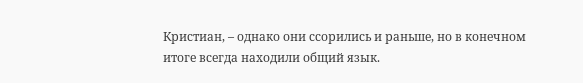Кристиан, – однако они ссорились и раньше, но в конечном итоге всегда находили общий язык.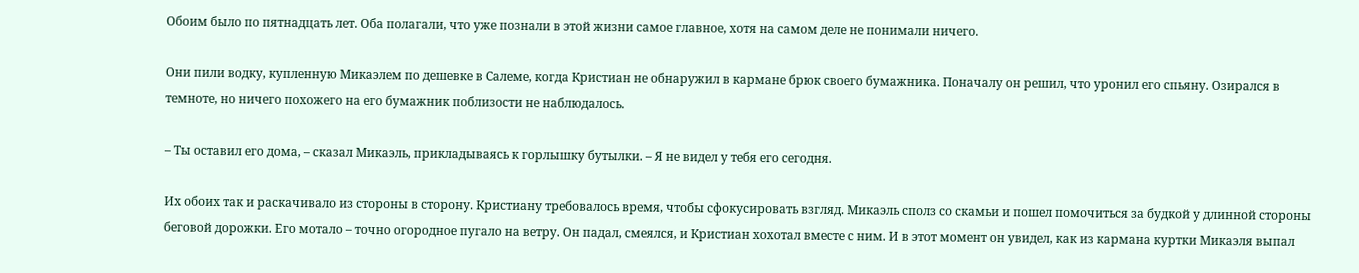Обоим было по пятнадцать лет. Оба полагали, что уже познали в этой жизни самое главное, хотя на самом деле не понимали ничего.

Они пили водку, купленную Микаэлем по дешевке в Салеме, когда Кристиан не обнаружил в кармане брюк своего бумажника. Поначалу он решил, что уронил его спьяну. Озирался в темноте, но ничего похожего на его бумажник поблизости не наблюдалось.

– Ты оставил его дома, – сказал Микаэль, прикладываясь к горлышку бутылки. – Я не видел у тебя его сегодня.

Их обоих так и раскачивало из стороны в сторону. Кристиану требовалось время, чтобы сфокусировать взгляд. Микаэль сполз со скамьи и пошел помочиться за будкой у длинной стороны беговой дорожки. Его мотало – точно огородное пугало на ветру. Он падал, смеялся, и Кристиан хохотал вместе с ним. И в этот момент он увидел, как из кармана куртки Микаэля выпал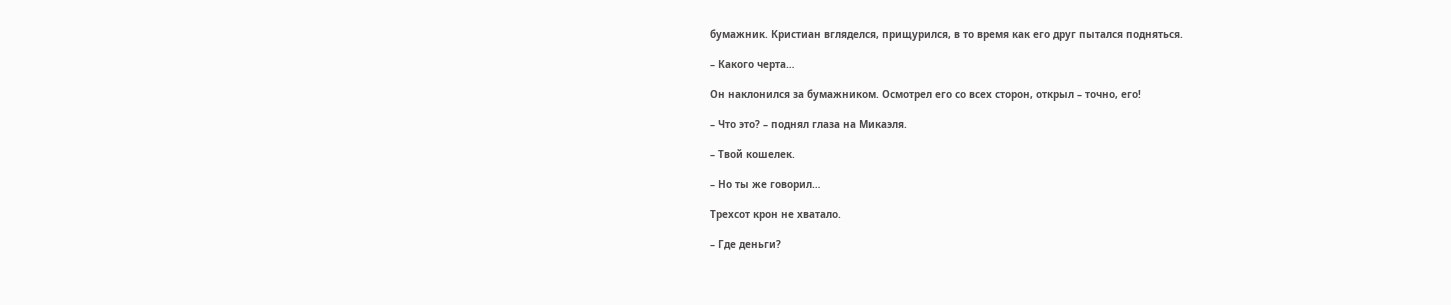бумажник. Кристиан вгляделся, прищурился, в то время как его друг пытался подняться.

– Какого черта…

Он наклонился за бумажником. Осмотрел его со всех сторон, открыл – точно, его!

– Что это? – поднял глаза на Микаэля.

– Твой кошелек.

– Но ты же говорил…

Трехсот крон не хватало.

– Где деньги?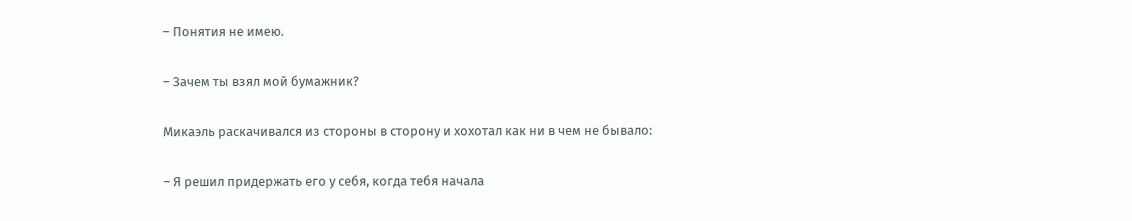– Понятия не имею.

– Зачем ты взял мой бумажник?

Микаэль раскачивался из стороны в сторону и хохотал как ни в чем не бывало:

– Я решил придержать его у себя, когда тебя начала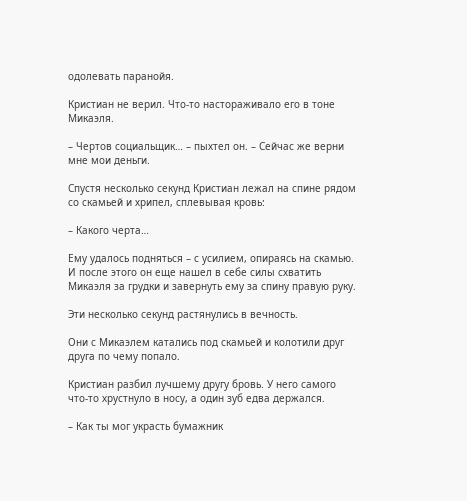одолевать паранойя.

Кристиан не верил. Что-то настораживало его в тоне Микаэля.

– Чертов социальщик… – пыхтел он. – Сейчас же верни мне мои деньги.

Спустя несколько секунд Кристиан лежал на спине рядом со скамьей и хрипел, сплевывая кровь:

– Какого черта…

Ему удалось подняться – с усилием, опираясь на скамью. И после этого он еще нашел в себе силы схватить Микаэля за грудки и завернуть ему за спину правую руку.

Эти несколько секунд растянулись в вечность.

Они с Микаэлем катались под скамьей и колотили друг друга по чему попало.

Кристиан разбил лучшему другу бровь. У него самого что-то хрустнуло в носу, а один зуб едва держался.

– Как ты мог украсть бумажник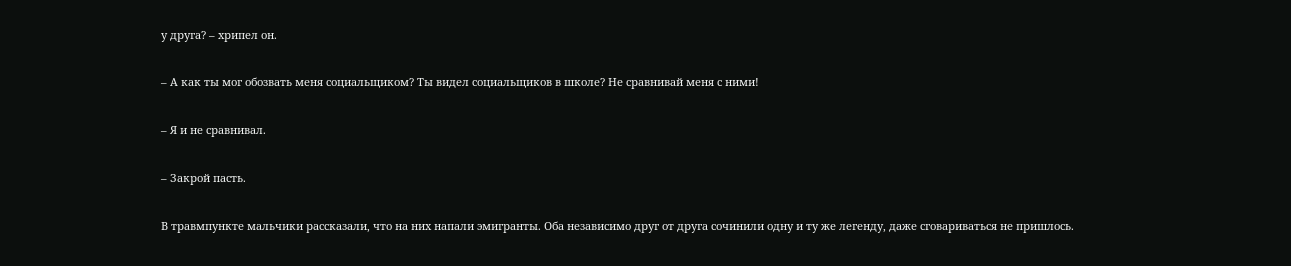у друга? – хрипел он.

– А как ты мог обозвать меня социальщиком? Ты видел социальщиков в школе? Не сравнивай меня с ними!

– Я и не сравнивал.

– Закрой пасть.

В травмпункте мальчики рассказали, что на них напали эмигранты. Оба независимо друг от друга сочинили одну и ту же легенду, даже сговариваться не пришлось.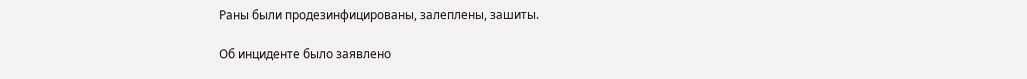Раны были продезинфицированы, залеплены, зашиты.

Об инциденте было заявлено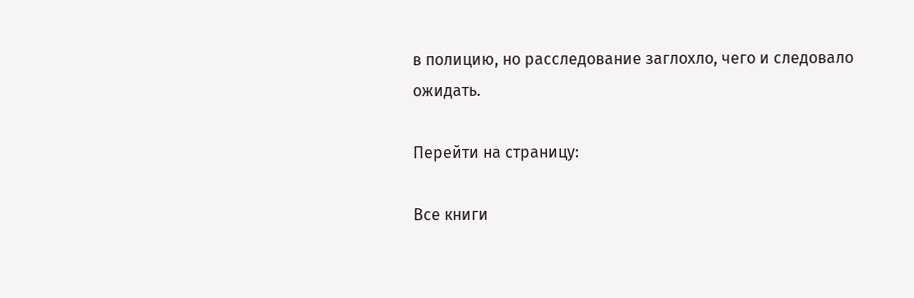в полицию, но расследование заглохло, чего и следовало ожидать.

Перейти на страницу:

Все книги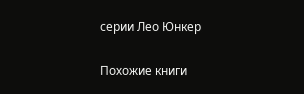серии Лео Юнкер

Похожие книги